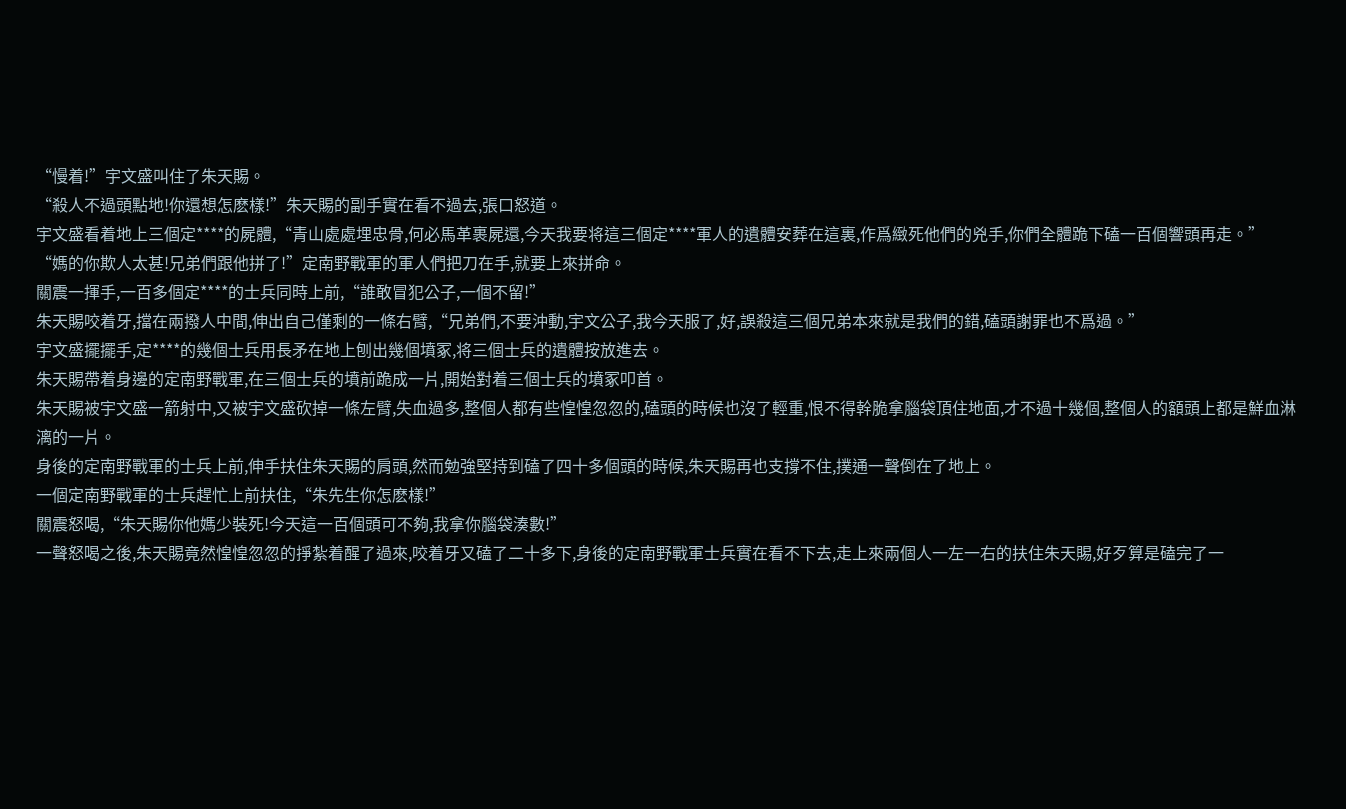“慢着!”宇文盛叫住了朱天賜。
“殺人不過頭點地!你還想怎麽樣!”朱天賜的副手實在看不過去,張口怒道。
宇文盛看着地上三個定****的屍體,“青山處處埋忠骨,何必馬革裹屍還,今天我要将這三個定****軍人的遺體安葬在這裏,作爲緻死他們的兇手,你們全體跪下磕一百個響頭再走。”
“媽的你欺人太甚!兄弟們跟他拼了!”定南野戰軍的軍人們把刀在手,就要上來拼命。
關震一揮手,一百多個定****的士兵同時上前,“誰敢冒犯公子,一個不留!”
朱天賜咬着牙,擋在兩撥人中間,伸出自己僅剩的一條右臂,“兄弟們,不要沖動,宇文公子,我今天服了,好,誤殺這三個兄弟本來就是我們的錯,磕頭謝罪也不爲過。”
宇文盛擺擺手,定****的幾個士兵用長矛在地上刨出幾個墳冢,将三個士兵的遺體按放進去。
朱天賜帶着身邊的定南野戰軍,在三個士兵的墳前跪成一片,開始對着三個士兵的墳冢叩首。
朱天賜被宇文盛一箭射中,又被宇文盛砍掉一條左臂,失血過多,整個人都有些惶惶忽忽的,磕頭的時候也沒了輕重,恨不得幹脆拿腦袋頂住地面,才不過十幾個,整個人的額頭上都是鮮血淋漓的一片。
身後的定南野戰軍的士兵上前,伸手扶住朱天賜的肩頭,然而勉強堅持到磕了四十多個頭的時候,朱天賜再也支撐不住,撲通一聲倒在了地上。
一個定南野戰軍的士兵趕忙上前扶住,“朱先生你怎麽樣!”
關震怒喝,“朱天賜你他媽少裝死!今天這一百個頭可不夠,我拿你腦袋湊數!”
一聲怒喝之後,朱天賜竟然惶惶忽忽的掙紮着醒了過來,咬着牙又磕了二十多下,身後的定南野戰軍士兵實在看不下去,走上來兩個人一左一右的扶住朱天賜,好歹算是磕完了一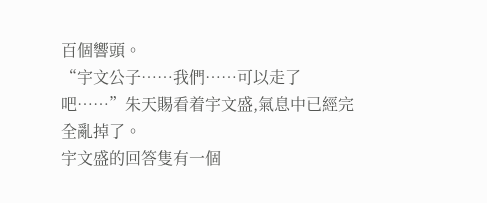百個響頭。
“宇文公子……我們……可以走了吧……”朱天賜看着宇文盛,氣息中已經完全亂掉了。
宇文盛的回答隻有一個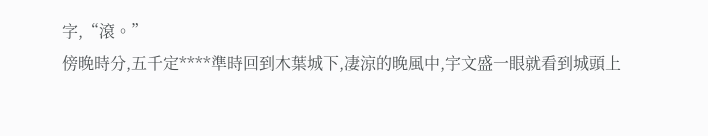字,“滾。”
傍晚時分,五千定****準時回到木葉城下,凄涼的晚風中,宇文盛一眼就看到城頭上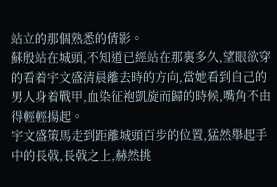站立的那個熟悉的倩影。
蘇殷站在城頭,不知道已經站在那裏多久,望眼欲穿的看着宇文盛清晨離去時的方向,當她看到自己的男人身着戰甲,血染征袍凱旋而歸的時候,嘴角不由得輕輕揚起。
宇文盛策馬走到距離城頭百步的位置,猛然舉起手中的長戟,長戟之上,赫然挑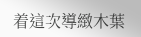着這次導緻木葉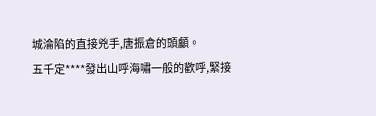城淪陷的直接兇手,唐振倉的頭顱。
五千定****發出山呼海嘯一般的歡呼,緊接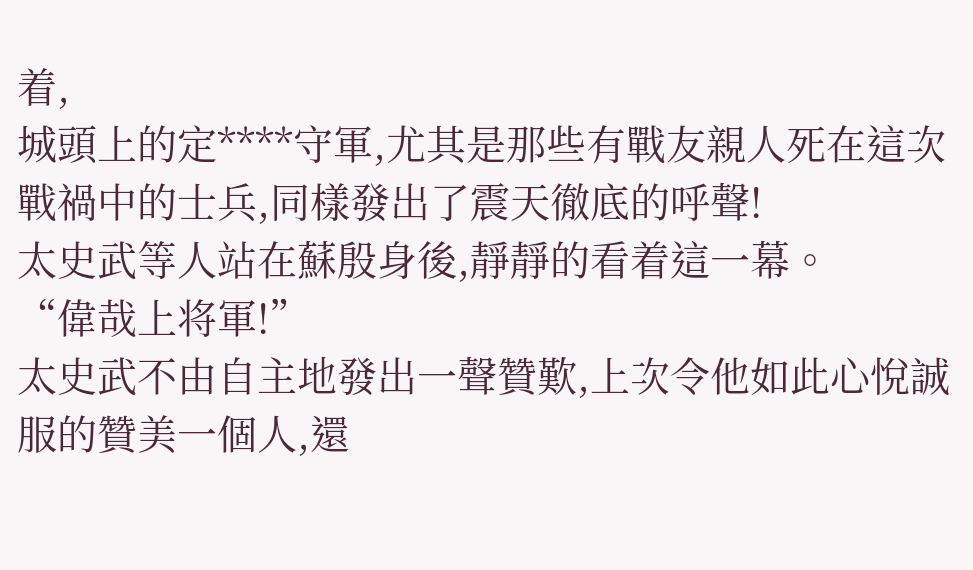着,
城頭上的定****守軍,尤其是那些有戰友親人死在這次戰禍中的士兵,同樣發出了震天徹底的呼聲!
太史武等人站在蘇殷身後,靜靜的看着這一幕。
“偉哉上将軍!”
太史武不由自主地發出一聲贊歎,上次令他如此心悅誠服的贊美一個人,還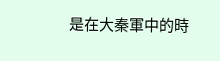是在大秦軍中的時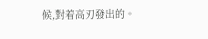候,對着高刃發出的。